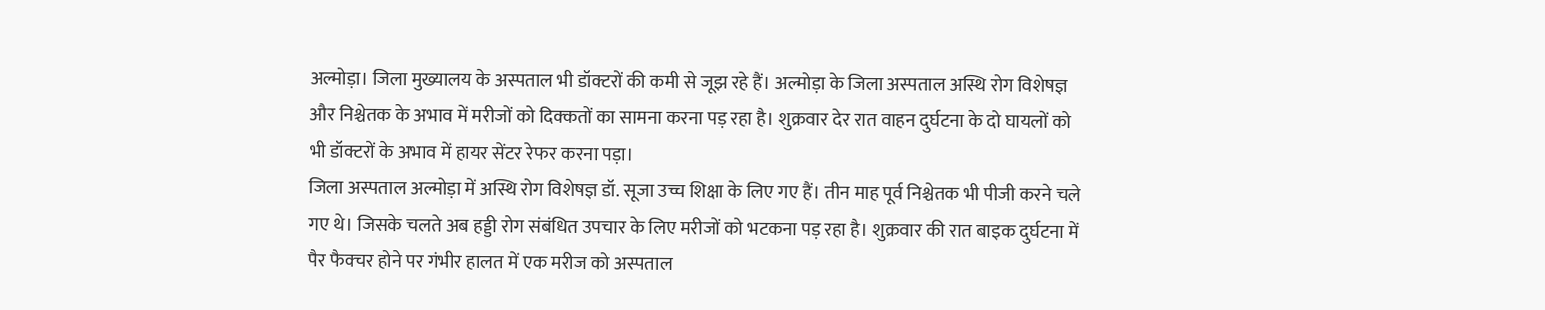अल्मोड़ा। जिला मुख्यालय के अस्पताल भी डॉक्टरों की कमी से जूझ रहे हैं। अल्मोड़ा के जिला अस्पताल अस्थि रोग विशेषज्ञ और निश्चेतक के अभाव में मरीजों को दिक्कतों का सामना करना पड़ रहा है। शुक्रवार देर रात वाहन दुर्घटना के दो घायलों को भी डॉक्टरों के अभाव में हायर सेंटर रेफर करना पड़ा।
जिला अस्पताल अल्मोड़ा में अस्थि रोग विशेषज्ञ डॉ. सूजा उच्च शिक्षा के लिए गए हैं। तीन माह पूर्व निश्चेतक भी पीजी करने चले गए थे। जिसके चलते अब हड्डी रोग संबंधित उपचार के लिए मरीजों को भटकना पड़ रहा है। शुक्रवार की रात बाइक दुर्घटना में पैर फैक्चर होने पर गंभीर हालत में एक मरीज को अस्पताल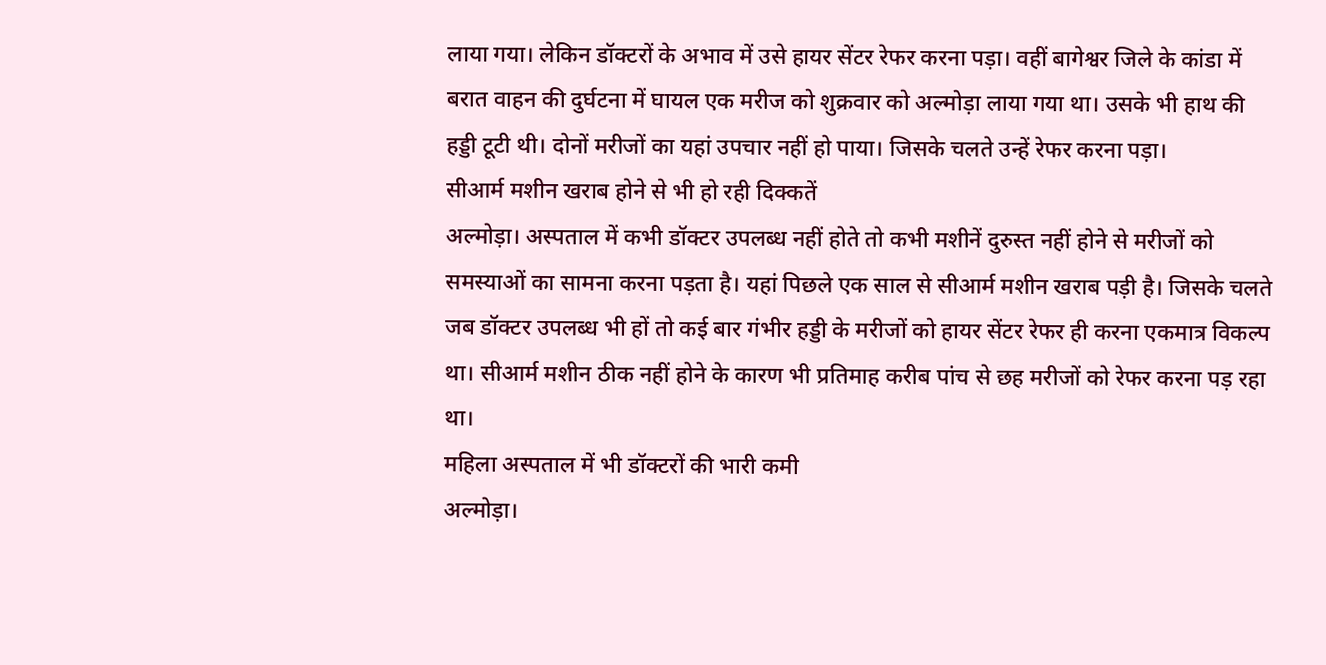लाया गया। लेकिन डॉक्टरों के अभाव में उसे हायर सेंटर रेफर करना पड़ा। वहीं बागेश्वर जिले के कांडा में बरात वाहन की दुर्घटना में घायल एक मरीज को शुक्रवार को अल्मोड़ा लाया गया था। उसके भी हाथ की हड्डी टूटी थी। दोनों मरीजों का यहां उपचार नहीं हो पाया। जिसके चलते उन्हें रेफर करना पड़ा।
सीआर्म मशीन खराब होने से भी हो रही दिक्कतें
अल्मोड़ा। अस्पताल में कभी डॉक्टर उपलब्ध नहीं होते तो कभी मशीनें दुरुस्त नहीं होने से मरीजों को समस्याओं का सामना करना पड़ता है। यहां पिछले एक साल से सीआर्म मशीन खराब पड़ी है। जिसके चलते जब डॉक्टर उपलब्ध भी हों तो कई बार गंभीर हड्डी के मरीजों को हायर सेंटर रेफर ही करना एकमात्र विकल्प था। सीआर्म मशीन ठीक नहीं होने के कारण भी प्रतिमाह करीब पांच से छह मरीजों को रेफर करना पड़ रहा था।
महिला अस्पताल में भी डॉक्टरों की भारी कमी
अल्मोड़ा।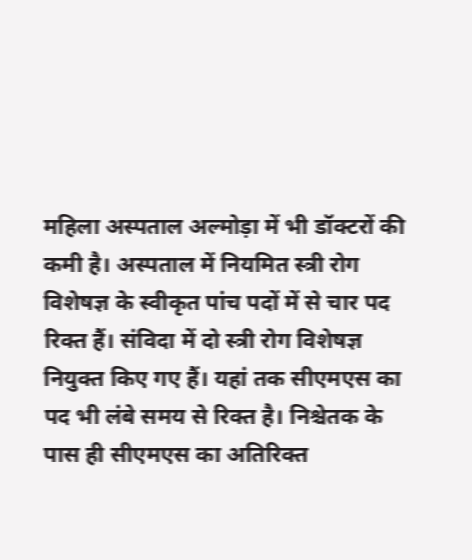महिला अस्पताल अल्मोड़ा में भी डॉक्टरों की कमी है। अस्पताल में नियमित स्त्री रोग विशेषज्ञ के स्वीकृत पांच पदों में से चार पद रिक्त हैं। संविदा में दो स्त्री रोग विशेषज्ञ नियुक्त किए गए हैं। यहां तक सीएमएस का पद भी लंबे समय से रिक्त है। निश्चेतक के पास ही सीएमएस का अतिरिक्त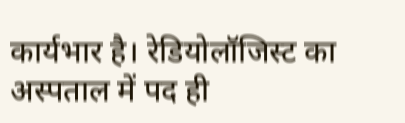कार्यभार है। रेडियोलॉजिस्ट का अस्पताल में पद ही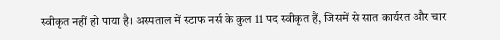स्वीकृत नहीं हो पाया है। अस्पताल में स्टाफ नर्स के कुल 11 पद स्वीकृत हैं, जिसमें से सात कार्यरत और चार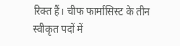रिक्त हैं। चीफ फार्मासिस्ट के तीन स्वीकृत पदों में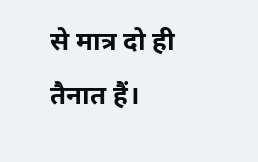से मात्र दो ही तैनात हैं।